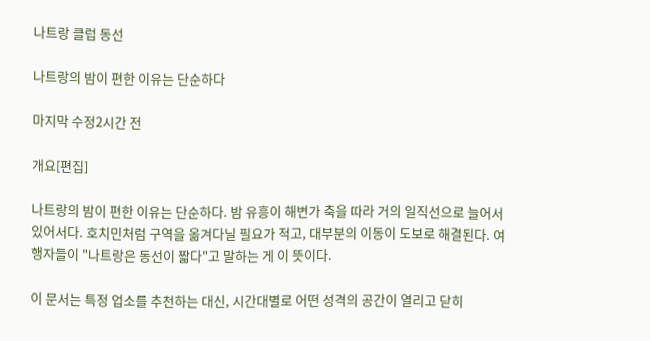나트랑 클럽 동선

나트랑의 밤이 편한 이유는 단순하다

마지막 수정2시간 전

개요[편집]

나트랑의 밤이 편한 이유는 단순하다. 밤 유흥이 해변가 축을 따라 거의 일직선으로 늘어서 있어서다. 호치민처럼 구역을 옮겨다닐 필요가 적고, 대부분의 이동이 도보로 해결된다. 여행자들이 "나트랑은 동선이 짧다"고 말하는 게 이 뜻이다.

이 문서는 특정 업소를 추천하는 대신, 시간대별로 어떤 성격의 공간이 열리고 닫히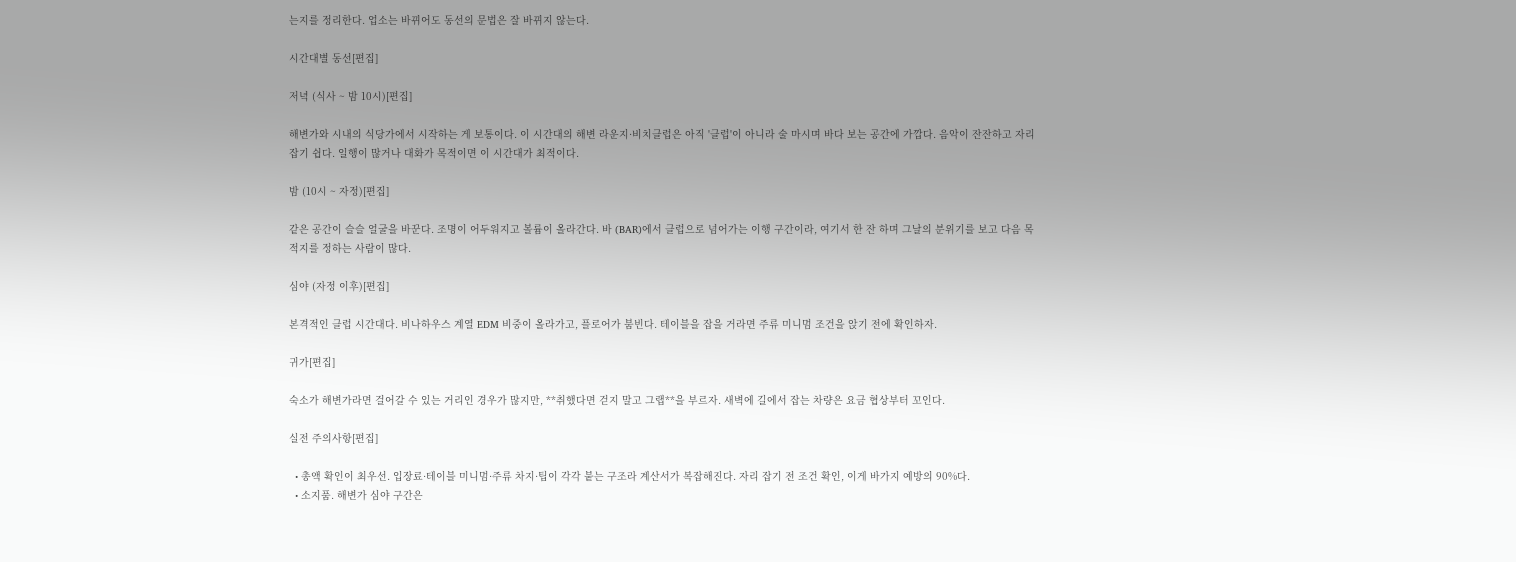는지를 정리한다. 업소는 바뀌어도 동선의 문법은 잘 바뀌지 않는다.

시간대별 동선[편집]

저녁 (식사 ~ 밤 10시)[편집]

해변가와 시내의 식당가에서 시작하는 게 보통이다. 이 시간대의 해변 라운지·비치클럽은 아직 '클럽'이 아니라 술 마시며 바다 보는 공간에 가깝다. 음악이 잔잔하고 자리 잡기 쉽다. 일행이 많거나 대화가 목적이면 이 시간대가 최적이다.

밤 (10시 ~ 자정)[편집]

같은 공간이 슬슬 얼굴을 바꾼다. 조명이 어두워지고 볼륨이 올라간다. 바 (BAR)에서 클럽으로 넘어가는 이행 구간이라, 여기서 한 잔 하며 그날의 분위기를 보고 다음 목적지를 정하는 사람이 많다.

심야 (자정 이후)[편집]

본격적인 클럽 시간대다. 비나하우스 계열 EDM 비중이 올라가고, 플로어가 붐빈다. 테이블을 잡을 거라면 주류 미니멈 조건을 앉기 전에 확인하자.

귀가[편집]

숙소가 해변가라면 걸어갈 수 있는 거리인 경우가 많지만, **취했다면 걷지 말고 그랩**을 부르자. 새벽에 길에서 잡는 차량은 요금 협상부터 꼬인다.

실전 주의사항[편집]

  • 총액 확인이 최우선. 입장료·테이블 미니멈·주류 차지·팁이 각각 붙는 구조라 계산서가 복잡해진다. 자리 잡기 전 조건 확인, 이게 바가지 예방의 90%다.
  • 소지품. 해변가 심야 구간은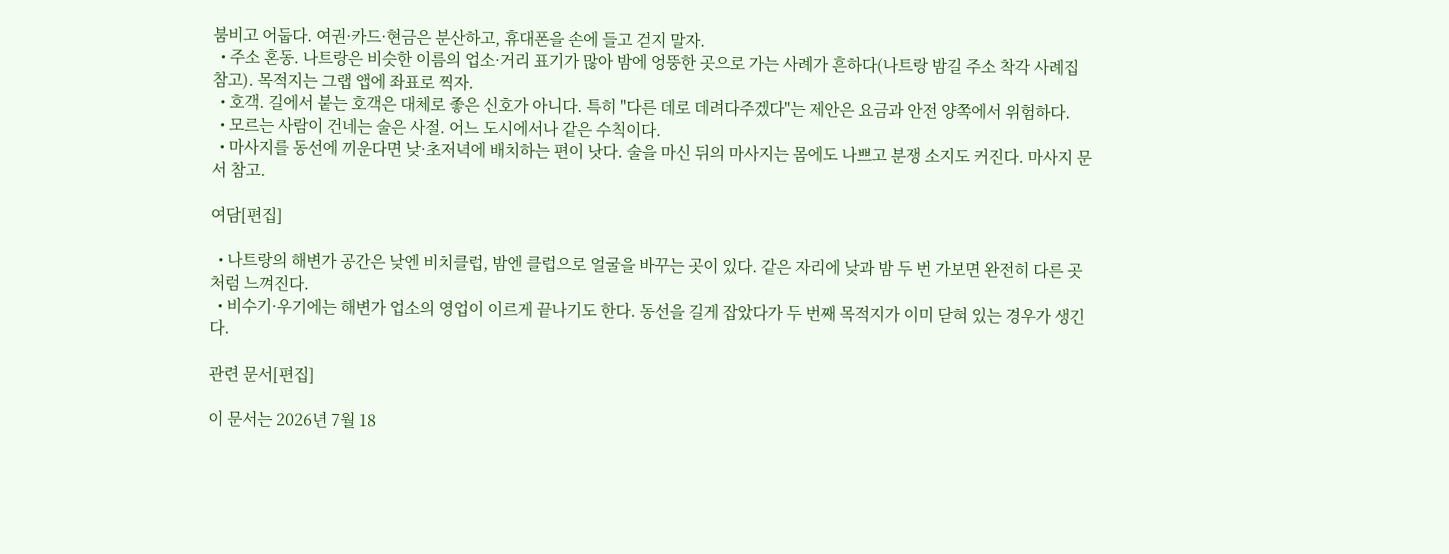붐비고 어둡다. 여권·카드·현금은 분산하고, 휴대폰을 손에 들고 걷지 말자.
  • 주소 혼동. 나트랑은 비슷한 이름의 업소·거리 표기가 많아 밤에 엉뚱한 곳으로 가는 사례가 흔하다(나트랑 밤길 주소 착각 사례집 참고). 목적지는 그랩 앱에 좌표로 찍자.
  • 호객. 길에서 붙는 호객은 대체로 좋은 신호가 아니다. 특히 "다른 데로 데려다주겠다"는 제안은 요금과 안전 양쪽에서 위험하다.
  • 모르는 사람이 건네는 술은 사절. 어느 도시에서나 같은 수칙이다.
  • 마사지를 동선에 끼운다면 낮·초저녁에 배치하는 편이 낫다. 술을 마신 뒤의 마사지는 몸에도 나쁘고 분쟁 소지도 커진다. 마사지 문서 참고.

여담[편집]

  • 나트랑의 해변가 공간은 낮엔 비치클럽, 밤엔 클럽으로 얼굴을 바꾸는 곳이 있다. 같은 자리에 낮과 밤 두 번 가보면 완전히 다른 곳처럼 느껴진다.
  • 비수기·우기에는 해변가 업소의 영업이 이르게 끝나기도 한다. 동선을 길게 잡았다가 두 번째 목적지가 이미 닫혀 있는 경우가 생긴다.

관련 문서[편집]

이 문서는 2026년 7월 18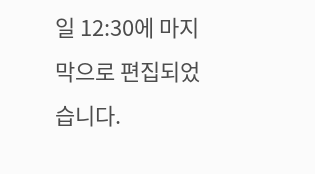일 12:30에 마지막으로 편집되었습니다.